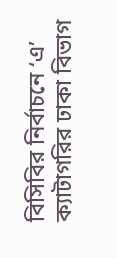বিসিবির নির্বাচনে ‘এ’ ক্যাটাগরির ঢাকা বিভাগ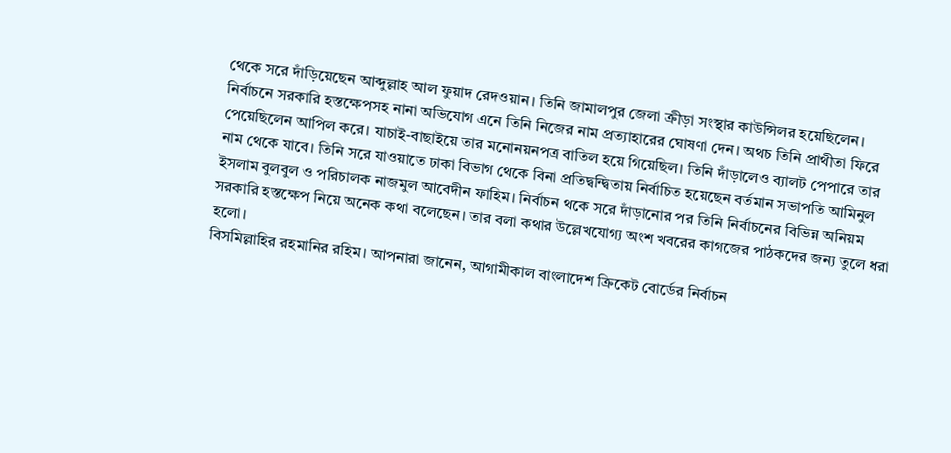থেকে সরে দাঁড়িয়েছেন আব্দুল্লাহ আল ফুয়াদ রেদওয়ান। তিনি জামালপুর জেলা ক্রীড়া সংস্থার কাউন্সিলর হয়েছিলেন। নির্বাচনে সরকারি হস্তক্ষেপসহ নানা অভিযোগ এনে তিনি নিজের নাম প্রত্যাহারের ঘোষণা দেন। অথচ তিনি প্রাথীতা ফিরে পেয়েছিলেন আপিল করে। যাচাই-বাছাইয়ে তার মনোনয়নপত্র বাতিল হয়ে গিয়েছিল। তিনি দাঁড়ালেও ব্যালট পেপারে তার নাম থেকে যাবে। তিনি সরে যাওয়াতে ঢাকা বিভাগ থেকে বিনা প্রতিদ্বন্দ্বিতায় নির্বাচিত হয়েছেন বর্তমান সভাপতি আমিনুল ইসলাম বুলবুল ও পরিচালক নাজমুল আবেদীন ফাহিম। নির্বাচন থকে সরে দাঁড়ানোর পর তিনি নির্বাচনের বিভিন্ন অনিয়ম সরকারি হস্তক্ষেপ নিয়ে অনেক কথা বলেছেন। তার বলা কথার উল্লেখযোগ্য অংশ খবরের কাগজের পাঠকদের জন্য তুলে ধরা হলো।
বিসমিল্লাহির রহমানির রহিম। আপনারা জানেন, আগামীকাল বাংলাদেশ ক্রিকেট বোর্ডের নির্বাচন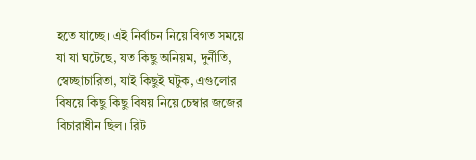হতে যাচ্ছে। এই নির্বাচন নিয়ে বিগত সময়ে যা যা ঘটেছে, যত কিছু অনিয়ম, দুর্নীতি, স্বেচ্ছাচারিতা, যাই কিছুই ঘটুক, এগুলোর বিষয়ে কিছু কিছু বিষয় নিয়ে চেম্বার জজের বিচারাধীন ছিল। রিট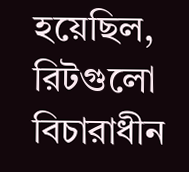হয়েছিল, রিটগুলো বিচারাধীন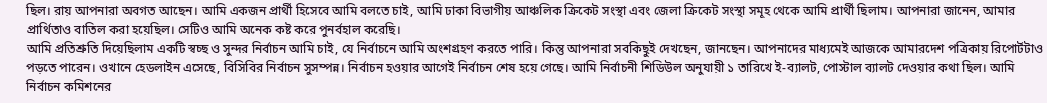ছিল। রায় আপনারা অবগত আছেন। আমি একজন প্রার্থী হিসেবে আমি বলতে চাই, আমি ঢাকা বিভাগীয় আঞ্চলিক ক্রিকেট সংস্থা এবং জেলা ক্রিকেট সংস্থা সমূহ থেকে আমি প্রার্থী ছিলাম। আপনারা জানেন, আমার প্রার্থিতাও বাতিল করা হয়েছিল। সেটিও আমি অনেক কষ্ট করে পুনর্বহাল করেছি।
আমি প্রতিশ্রুতি দিয়েছিলাম একটি স্বচ্ছ ও সুন্দর নির্বাচন আমি চাই, যে নির্বাচনে আমি অংশগ্রহণ করতে পারি। কিন্তু আপনারা সবকিছুই দেখছেন, জানছেন। আপনাদের মাধ্যমেই আজকে আমারদেশ পত্রিকায় রিপোর্টটাও পড়তে পারেন। ওখানে হেডলাইন এসেছে, বিসিবির নির্বাচন সুসম্পন্ন। নির্বাচন হওয়ার আগেই নির্বাচন শেষ হয়ে গেছে। আমি নির্বাচনী শিডিউল অনুযায়ী ১ তারিখে ই-ব্যালট, পোস্টাল ব্যালট দেওয়ার কথা ছিল। আমি নির্বাচন কমিশনের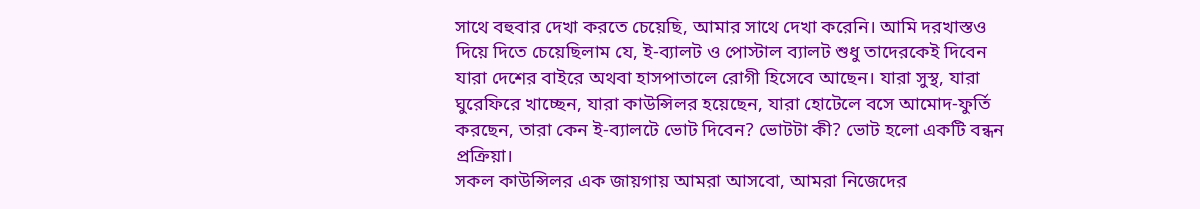সাথে বহুবার দেখা করতে চেয়েছি, আমার সাথে দেখা করেনি। আমি দরখাস্তও দিয়ে দিতে চেয়েছিলাম যে, ই-ব্যালট ও পোস্টাল ব্যালট শুধু তাদেরকেই দিবেন যারা দেশের বাইরে অথবা হাসপাতালে রোগী হিসেবে আছেন। যারা সুস্থ, যারা ঘুরেফিরে খাচ্ছেন, যারা কাউন্সিলর হয়েছেন, যারা হোটেলে বসে আমোদ-ফুর্তি করছেন, তারা কেন ই-ব্যালটে ভোট দিবেন? ভোটটা কী? ভোট হলো একটি বন্ধন প্রক্রিয়া।
সকল কাউন্সিলর এক জায়গায় আমরা আসবো, আমরা নিজেদের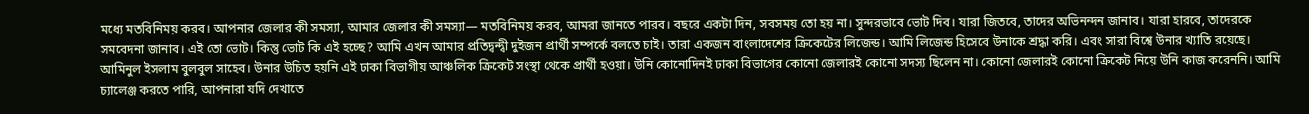মধ্যে মতবিনিময় করব। আপনার জেলার কী সমস্যা, আমার জেলার কী সমস্যা— মতবিনিময় করব, আমরা জানতে পারব। বছরে একটা দিন, সবসময় তো হয় না। সুন্দরভাবে ভোট দিব। যারা জিতবে, তাদের অভিনন্দন জানাব। যারা হারবে, তাদেরকে সমবেদনা জানাব। এই তো ভোট। কিন্তু ভোট কি এই হচ্ছে? আমি এখন আমার প্রতিদ্বন্দ্বী দুইজন প্রার্থী সম্পর্কে বলতে চাই। তারা একজন বাংলাদেশের ক্রিকেটের লিজেন্ড। আমি লিজেন্ড হিসেবে উনাকে শ্রদ্ধা করি। এবং সারা বিশ্বে উনার খ্যাতি রয়েছে। আমিনুল ইসলাম বুলবুল সাহেব। উনার উচিত হয়নি এই ঢাকা বিভাগীয় আঞ্চলিক ক্রিকেট সংস্থা থেকে প্রার্থী হওয়া। উনি কোনোদিনই ঢাকা বিভাগের কোনো জেলারই কোনো সদস্য ছিলেন না। কোনো জেলারই কোনো ক্রিকেট নিয়ে উনি কাজ করেননি। আমি চ্যালেঞ্জ করতে পারি, আপনারা যদি দেখাতে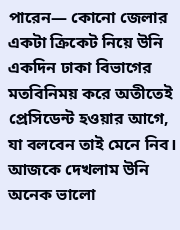পারেন— কোনো জেলার একটা ক্রিকেট নিয়ে উনি একদিন ঢাকা বিভাগের মতবিনিময় করে অতীতেই প্রেসিডেন্ট হওয়ার আগে, যা বলবেন তাই মেনে নিব।
আজকে দেখলাম উনি অনেক ভালো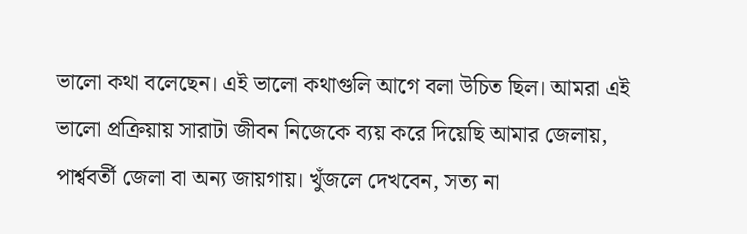ভালো কথা বলেছেন। এই ভালো কথাগুলি আগে বলা উচিত ছিল। আমরা এই ভালো প্রক্রিয়ায় সারাটা জীবন নিজেকে ব্যয় করে দিয়েছি আমার জেলায়, পার্শ্ববর্তী জেলা বা অন্য জায়গায়। খুঁজলে দেখবেন, সত্য না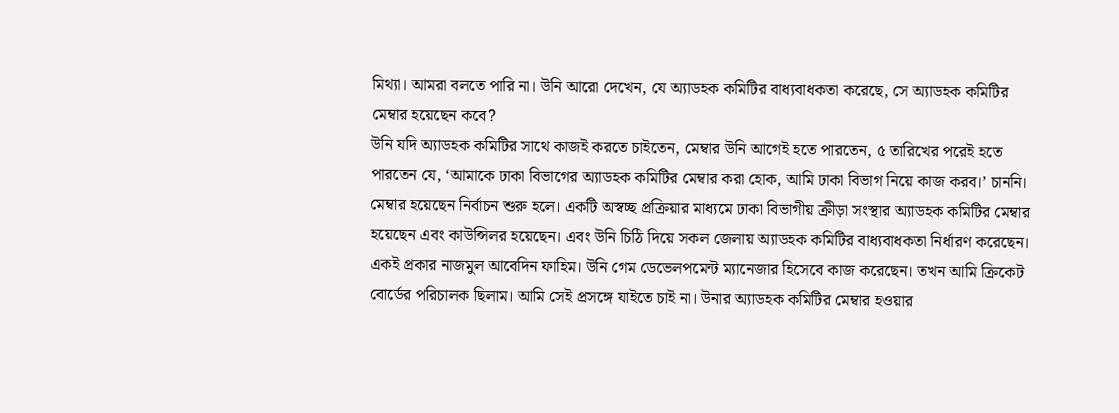মিথ্যা। আমরা বলতে পারি না। উনি আরো দেখেন, যে অ্যাডহক কমিটির বাধ্যবাধকতা করেছে, সে অ্যাডহক কমিটির মেম্বার হয়েছেন কবে?
উনি যদি অ্যাডহক কমিটির সাথে কাজই করতে চাইতেন, মেম্বার উনি আগেই হতে পারতেন, ৫ তারিখের পরেই হতে পারতেন যে, ‘আমাকে ঢাকা বিভাগের অ্যাডহক কমিটির মেম্বার করা হোক, আমি ঢাকা বিভাগ নিয়ে কাজ করব।’ চাননি। মেম্বার হয়েছেন নির্বাচন শুরু হলে। একটি অস্বচ্ছ প্রক্রিয়ার মাধ্যমে ঢাকা বিভাগীয় ক্রীড়া সংস্থার অ্যাডহক কমিটির মেম্বার হয়েছেন এবং কাউন্সিলর হয়েছেন। এবং উনি চিঠি দিয়ে সকল জেলায় অ্যাডহক কমিটির বাধ্যবাধকতা নির্ধারণ করেছেন। একই প্রকার নাজমুল আবেদিন ফাহিম। উনি গেম ডেভেলপমেন্ট ম্যানেজার হিসেবে কাজ করেছেন। তখন আমি ক্রিকেট বোর্ডের পরিচালক ছিলাম। আমি সেই প্রসঙ্গে যাইতে চাই না। উনার অ্যাডহক কমিটির মেম্বার হওয়ার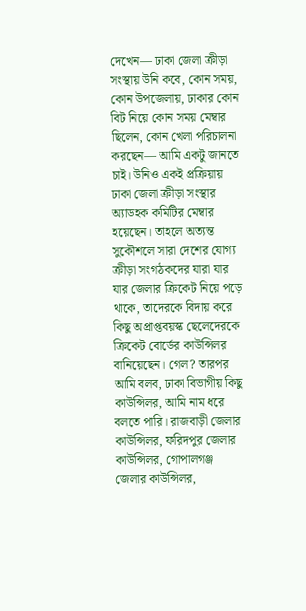দেখেন— ঢাকা জেলা ক্রীড়া সংস্থায় উনি কবে, কোন সময়, কোন উপজেলায়, ঢাকার কোন বিট নিয়ে কোন সময় মেম্বার ছিলেন, কোন খেলা পরিচালনা করছেন— আমি একটু জানতে চাই। উনিও একই প্রক্রিয়ায় ঢাকা জেলা ক্রীড়া সংস্থার অ্যাডহক কমিটির মেম্বার হয়েছেন। তাহলে অত্যন্ত সুকৌশলে সারা দেশের যোগ্য ক্রীড়া সংগঠকদের যারা যার যার জেলার ক্রিকেট নিয়ে পড়ে থাকে, তাদেরকে বিদায় করে কিছু অপ্রাপ্তবয়স্ক ছেলেদেরকে ক্রিকেট বোর্ডের কাউন্সিলর বানিয়েছেন। গেল? তারপর আমি বলব, ঢাকা বিভাগীয় কিছু কাউন্সিলর, আমি নাম ধরে বলতে পারি। রাজবাড়ী জেলার কাউন্সিলর, ফরিদপুর জেলার কাউন্সিলর, গোপালগঞ্জ জেলার কাউন্সিলর,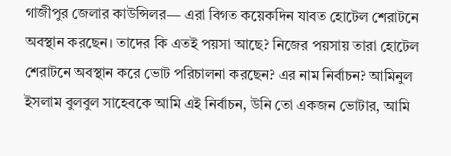গাজীপুর জেলার কাউন্সিলর— এরা বিগত কয়েকদিন যাবত হোটেল শেরাটনে অবস্থান করছেন। তাদের কি এতই পয়সা আছে? নিজের পয়সায় তারা হোটেল শেরাটনে অবস্থান করে ভোট পরিচালনা করছেন? এর নাম নির্বাচন? আমিনুল ইসলাম বুলবুল সাহেবকে আমি এই নির্বাচন, উনি তো একজন ভোটার, আমি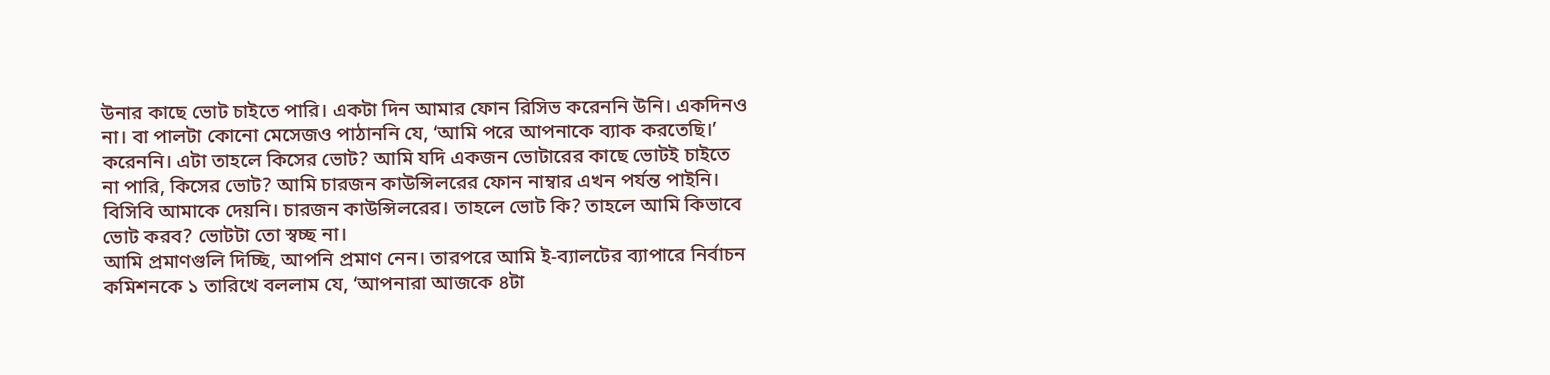উনার কাছে ভোট চাইতে পারি। একটা দিন আমার ফোন রিসিভ করেননি উনি। একদিনও না। বা পালটা কোনো মেসেজও পাঠাননি যে, ‘আমি পরে আপনাকে ব্যাক করতেছি।’ করেননি। এটা তাহলে কিসের ভোট? আমি যদি একজন ভোটারের কাছে ভোটই চাইতে না পারি, কিসের ভোট? আমি চারজন কাউন্সিলরের ফোন নাম্বার এখন পর্যন্ত পাইনি। বিসিবি আমাকে দেয়নি। চারজন কাউন্সিলরের। তাহলে ভোট কি? তাহলে আমি কিভাবে ভোট করব? ভোটটা তো স্বচ্ছ না।
আমি প্রমাণগুলি দিচ্ছি, আপনি প্রমাণ নেন। তারপরে আমি ই-ব্যালটের ব্যাপারে নির্বাচন কমিশনকে ১ তারিখে বললাম যে, ‘আপনারা আজকে ৪টা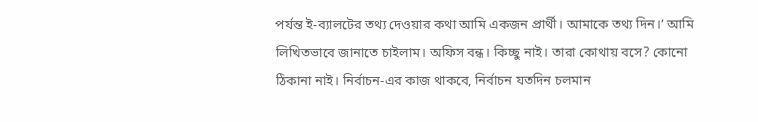পর্যন্ত ই-ব্যালটের তথ্য দেওয়ার কথা আমি একজন প্রার্থী। আমাকে তথ্য দিন।’ আমি লিখিতভাবে জানাতে চাইলাম। অফিস বন্ধ। কিচ্ছু নাই। তারা কোথায় বসে? কোনো ঠিকানা নাই। নির্বাচন-এর কাজ থাকবে, নির্বাচন যতদিন চলমান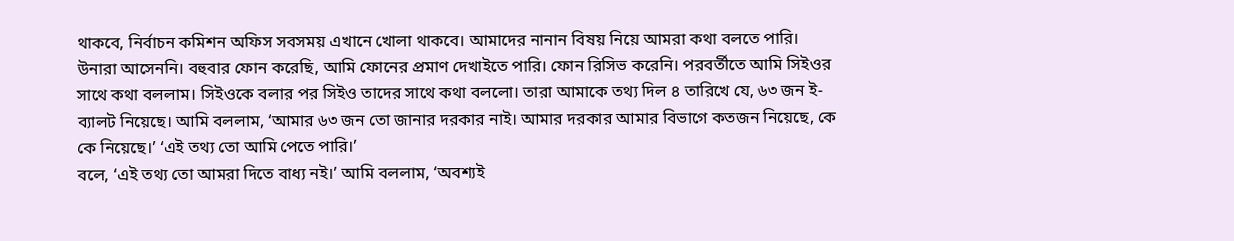থাকবে, নির্বাচন কমিশন অফিস সবসময় এখানে খোলা থাকবে। আমাদের নানান বিষয় নিয়ে আমরা কথা বলতে পারি। উনারা আসেননি। বহুবার ফোন করেছি, আমি ফোনের প্রমাণ দেখাইতে পারি। ফোন রিসিভ করেনি। পরবর্তীতে আমি সিইওর সাথে কথা বললাম। সিইওকে বলার পর সিইও তাদের সাথে কথা বললো। তারা আমাকে তথ্য দিল ৪ তারিখে যে, ৬৩ জন ই-ব্যালট নিয়েছে। আমি বললাম, ‘আমার ৬৩ জন তো জানার দরকার নাই। আমার দরকার আমার বিভাগে কতজন নিয়েছে, কে কে নিয়েছে।’ ‘এই তথ্য তো আমি পেতে পারি।’
বলে, ‘এই তথ্য তো আমরা দিতে বাধ্য নই।’ আমি বললাম, ‘অবশ্যই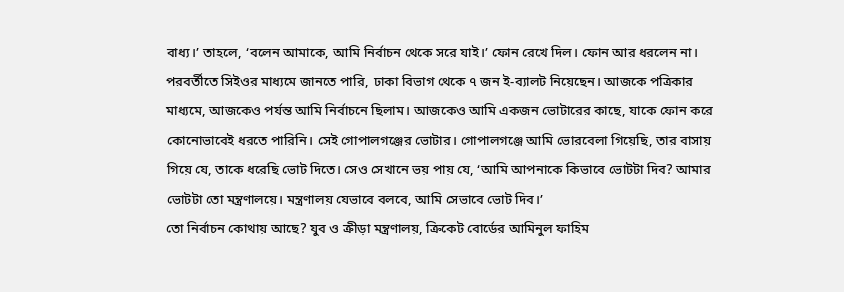বাধ্য।’ তাহলে, ‘বলেন আমাকে, আমি নির্বাচন থেকে সরে যাই।’ ফোন রেখে দিল। ফোন আর ধরলেন না। পরবর্তীতে সিইওর মাধ্যমে জানতে পারি, ঢাকা বিভাগ থেকে ৭ জন ই-ব্যালট নিয়েছেন। আজকে পত্রিকার মাধ্যমে, আজকেও পর্যন্ত আমি নির্বাচনে ছিলাম। আজকেও আমি একজন ভোটারের কাছে, যাকে ফোন করে কোনোভাবেই ধরতে পারিনি। সেই গোপালগঞ্জের ভোটার। গোপালগঞ্জে আমি ভোরবেলা গিয়েছি, তার বাসায় গিয়ে যে, তাকে ধরেছি ভোট দিতে। সেও সেখানে ভয় পায় যে, ‘আমি আপনাকে কিভাবে ভোটটা দিব? আমার ভোটটা তো মন্ত্রণালয়ে। মন্ত্রণালয় যেভাবে বলবে, আমি সেভাবে ভোট দিব।’
তো নির্বাচন কোথায় আছে? যুব ও ক্রীড়া মন্ত্রণালয়, ক্রিকেট বোর্ডের আমিনুল ফাহিম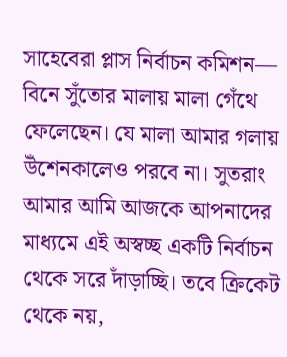সাহেবেরা প্লাস নির্বাচন কমিশন— বিনে সুঁতোর মালায় মালা গেঁথে ফেলেছেন। যে মালা আমার গলায় উঁশেনকালেও পরবে না। সুতরাং আমার আমি আজকে আপনাদের মাধ্যমে এই অস্বচ্ছ একটি নির্বাচন থেকে সরে দাঁড়াচ্ছি। তবে ক্রিকেট থেকে নয়,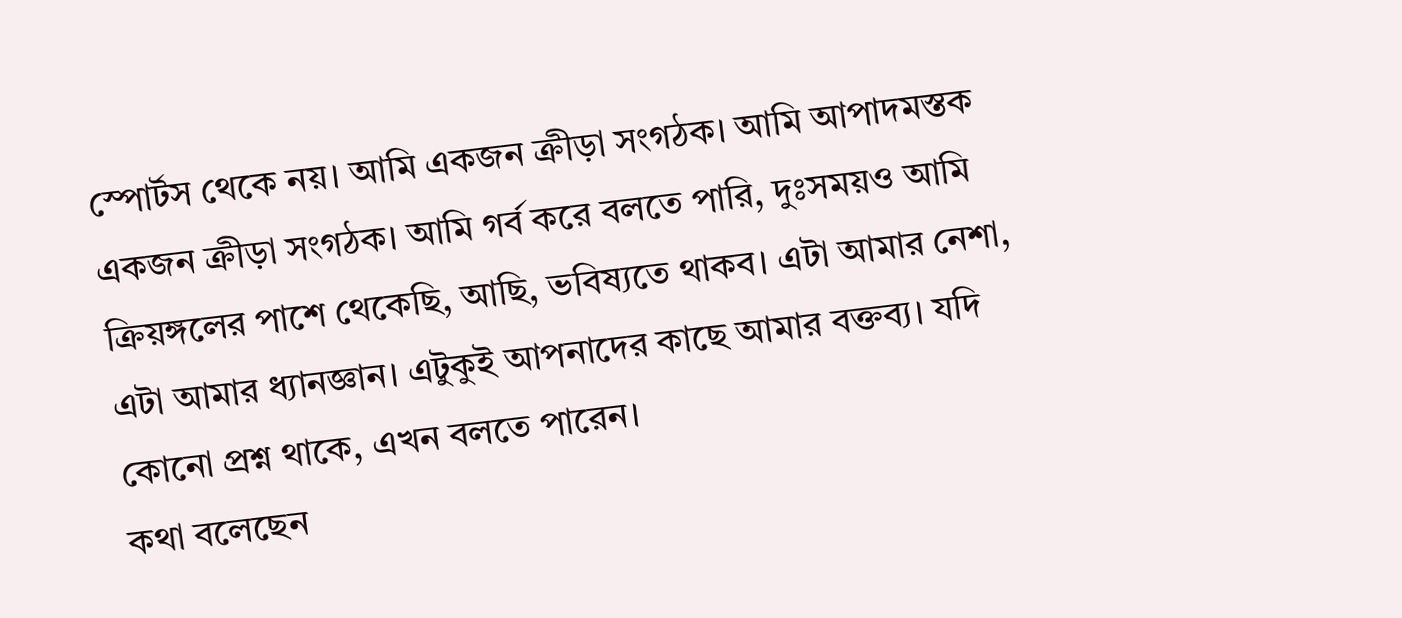স্পোর্টস থেকে নয়। আমি একজন ক্রীড়া সংগঠক। আমি আপাদমস্তক একজন ক্রীড়া সংগঠক। আমি গর্ব করে বলতে পারি, দুঃসময়ও আমি ক্রিয়ঙ্গলের পাশে থেকেছি, আছি, ভবিষ্যতে থাকব। এটা আমার নেশা, এটা আমার ধ্যানজ্ঞান। এটুকুই আপনাদের কাছে আমার বক্তব্য। যদি কোনো প্রশ্ন থাকে, এখন বলতে পারেন।
কথা বলেছেন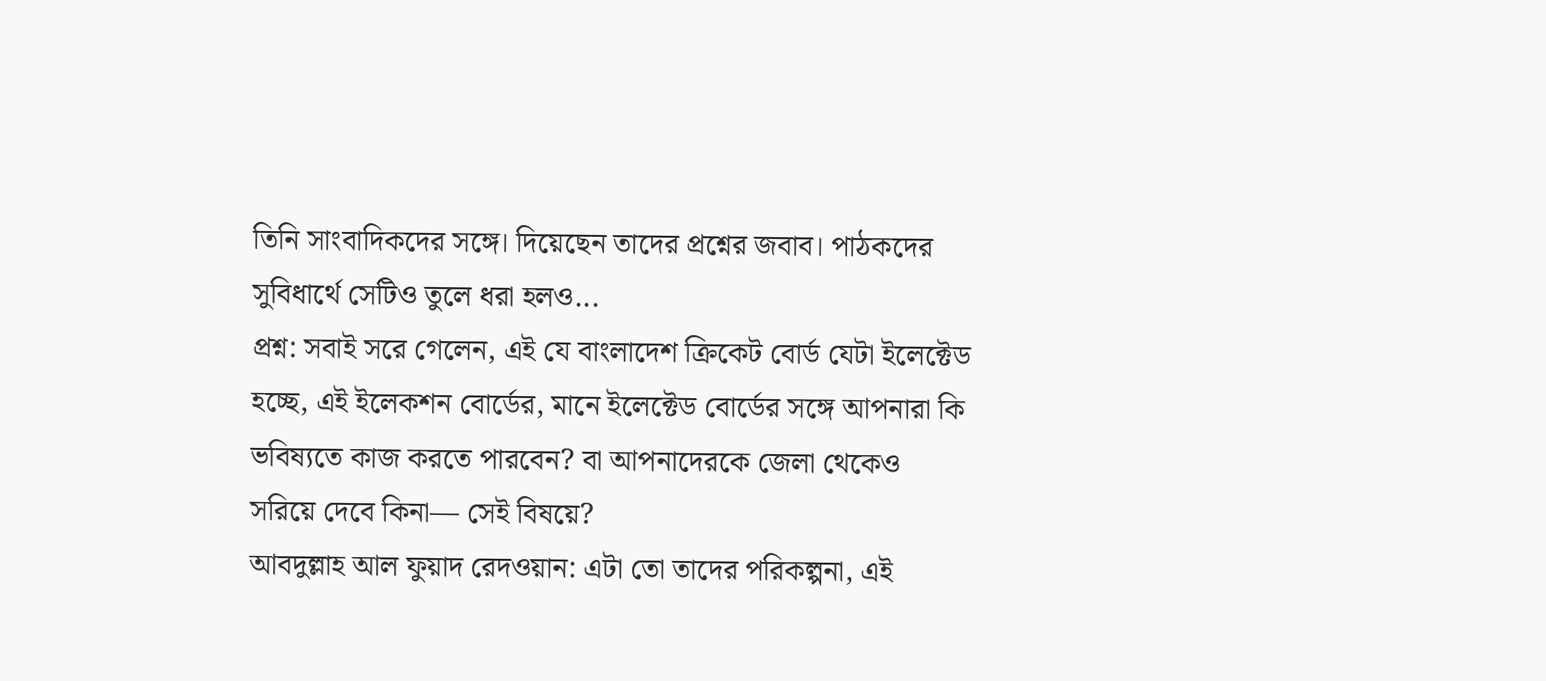তিনি সাংবাদিকদের সঙ্গে। দিয়েছেন তাদের প্রশ্নের জবাব। পাঠকদের সুবিধার্থে সেটিও তুলে ধরা হলও...
প্রশ্ন: সবাই সরে গেলেন, এই যে বাংলাদেশ ক্রিকেট বোর্ড যেটা ইলেক্টেড হচ্ছে, এই ইলেকশন বোর্ডের, মানে ইলেক্টেড বোর্ডের সঙ্গে আপনারা কি ভবিষ্যতে কাজ করতে পারবেন? বা আপনাদেরকে জেলা থেকেও সরিয়ে দেবে কিনা— সেই বিষয়ে?
আবদুল্লাহ আল ফুয়াদ রেদওয়ান: এটা তো তাদের পরিকল্পনা, এই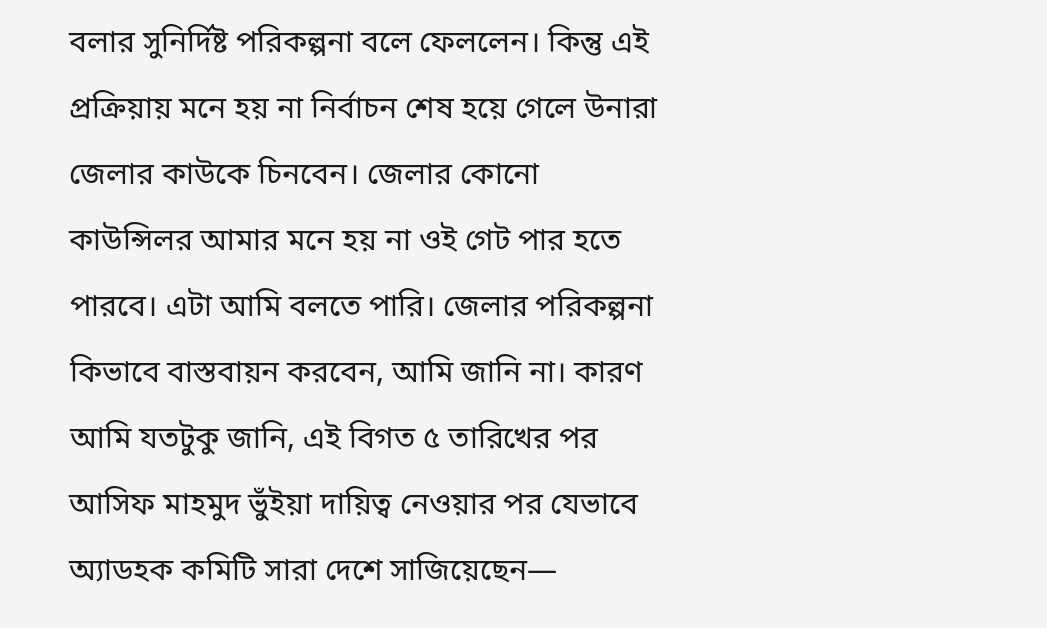বলার সুনির্দিষ্ট পরিকল্পনা বলে ফেললেন। কিন্তু এই প্রক্রিয়ায় মনে হয় না নির্বাচন শেষ হয়ে গেলে উনারা জেলার কাউকে চিনবেন। জেলার কোনো কাউন্সিলর আমার মনে হয় না ওই গেট পার হতে পারবে। এটা আমি বলতে পারি। জেলার পরিকল্পনা কিভাবে বাস্তবায়ন করবেন, আমি জানি না। কারণ আমি যতটুকু জানি, এই বিগত ৫ তারিখের পর আসিফ মাহমুদ ভুঁইয়া দায়িত্ব নেওয়ার পর যেভাবে অ্যাডহক কমিটি সারা দেশে সাজিয়েছেন—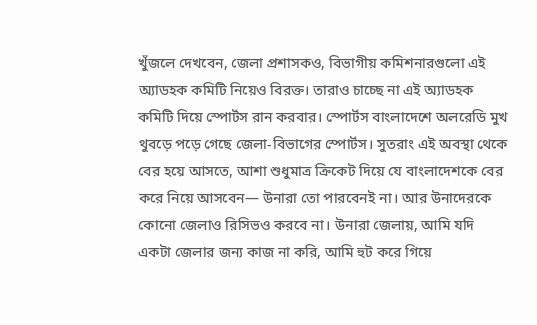খুঁজলে দেখবেন, জেলা প্রশাসকও, বিভাগীয় কমিশনারগুলো এই অ্যাডহক কমিটি নিয়েও বিরক্ত। তারাও চাচ্ছে না এই অ্যাডহক কমিটি দিয়ে স্পোর্টস রান করবার। স্পোর্টস বাংলাদেশে অলরেডি মুখ থুবড়ে পড়ে গেছে জেলা-বিভাগের স্পোর্টস। সুতরাং এই অবস্থা থেকে বের হয়ে আসতে, আশা শুধুমাত্র ক্রিকেট দিয়ে যে বাংলাদেশকে বের করে নিয়ে আসবেন— উনারা তো পারবেনই না। আর উনাদেরকে কোনো জেলাও রিসিভও করবে না। উনারা জেলায়, আমি যদি একটা জেলার জন্য কাজ না করি, আমি হুট করে গিয়ে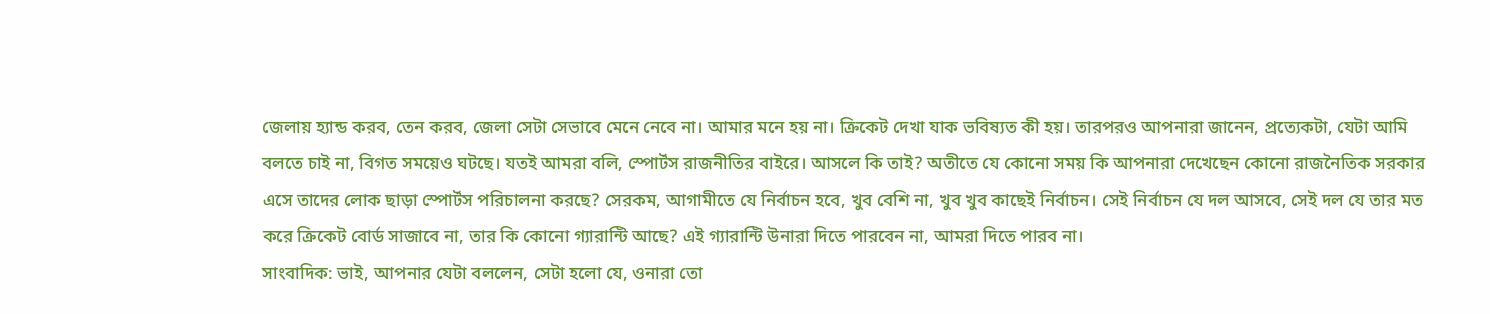জেলায় হ্যান্ড করব, তেন করব, জেলা সেটা সেভাবে মেনে নেবে না। আমার মনে হয় না। ক্রিকেট দেখা যাক ভবিষ্যত কী হয়। তারপরও আপনারা জানেন, প্রত্যেকটা, যেটা আমি বলতে চাই না, বিগত সময়েও ঘটছে। যতই আমরা বলি, স্পোর্টস রাজনীতির বাইরে। আসলে কি তাই? অতীতে যে কোনো সময় কি আপনারা দেখেছেন কোনো রাজনৈতিক সরকার এসে তাদের লোক ছাড়া স্পোর্টস পরিচালনা করছে? সেরকম, আগামীতে যে নির্বাচন হবে, খুব বেশি না, খুব খুব কাছেই নির্বাচন। সেই নির্বাচন যে দল আসবে, সেই দল যে তার মত করে ক্রিকেট বোর্ড সাজাবে না, তার কি কোনো গ্যারান্টি আছে? এই গ্যারান্টি উনারা দিতে পারবেন না, আমরা দিতে পারব না।
সাংবাদিক: ভাই, আপনার যেটা বললেন, সেটা হলো যে, ওনারা তো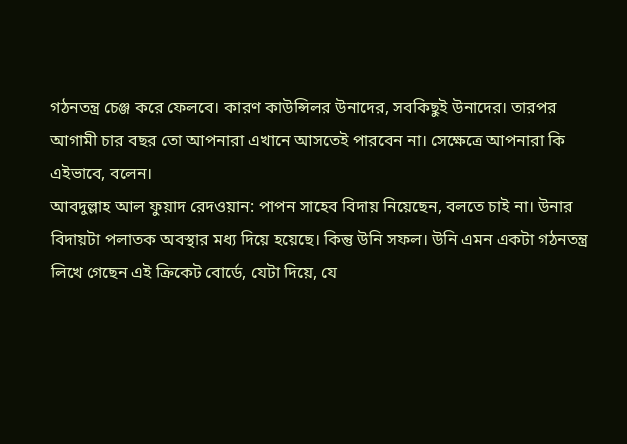গঠনতন্ত্র চেঞ্জ করে ফেলবে। কারণ কাউন্সিলর উনাদের, সবকিছুই উনাদের। তারপর আগামী চার বছর তো আপনারা এখানে আসতেই পারবেন না। সেক্ষেত্রে আপনারা কি এইভাবে, বলেন।
আবদুল্লাহ আল ফুয়াদ রেদওয়ান: পাপন সাহেব বিদায় নিয়েছেন, বলতে চাই না। উনার বিদায়টা পলাতক অবস্থার মধ্য দিয়ে হয়েছে। কিন্তু উনি সফল। উনি এমন একটা গঠনতন্ত্র লিখে গেছেন এই ক্রিকেট বোর্ডে, যেটা দিয়ে, যে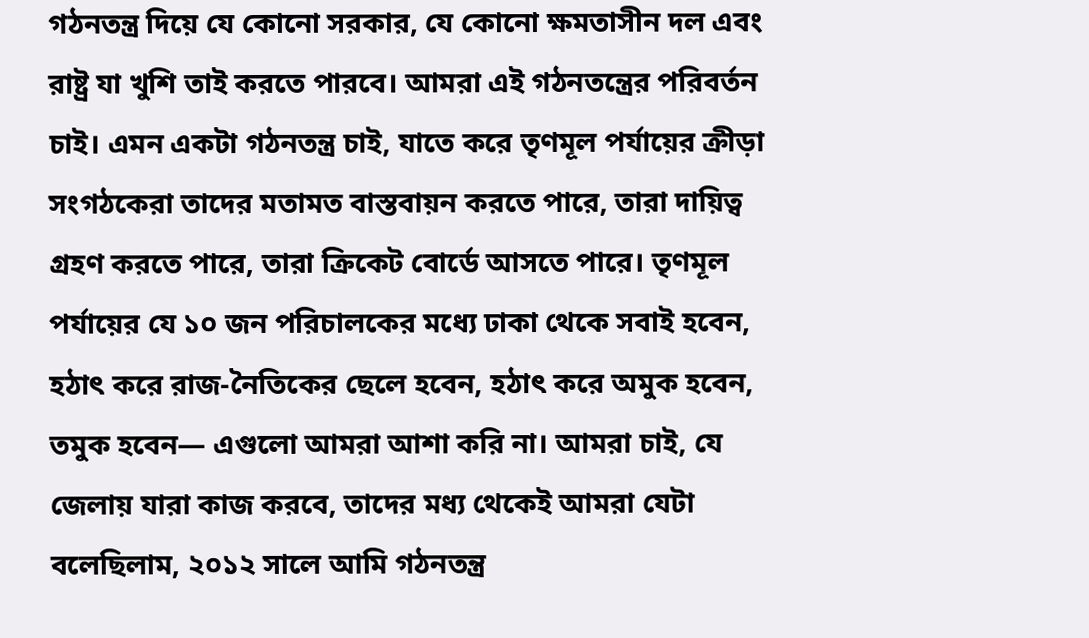গঠনতন্ত্র দিয়ে যে কোনো সরকার, যে কোনো ক্ষমতাসীন দল এবং রাষ্ট্র যা খুশি তাই করতে পারবে। আমরা এই গঠনতন্ত্রের পরিবর্তন চাই। এমন একটা গঠনতন্ত্র চাই, যাতে করে তৃণমূল পর্যায়ের ক্রীড়া সংগঠকেরা তাদের মতামত বাস্তবায়ন করতে পারে, তারা দায়িত্ব গ্রহণ করতে পারে, তারা ক্রিকেট বোর্ডে আসতে পারে। তৃণমূল পর্যায়ের যে ১০ জন পরিচালকের মধ্যে ঢাকা থেকে সবাই হবেন, হঠাৎ করে রাজ-নৈতিকের ছেলে হবেন, হঠাৎ করে অমুক হবেন, তমুক হবেন— এগুলো আমরা আশা করি না। আমরা চাই, যে জেলায় যারা কাজ করবে, তাদের মধ্য থেকেই আমরা যেটা বলেছিলাম, ২০১২ সালে আমি গঠনতন্ত্র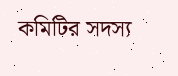কমিটির সদস্য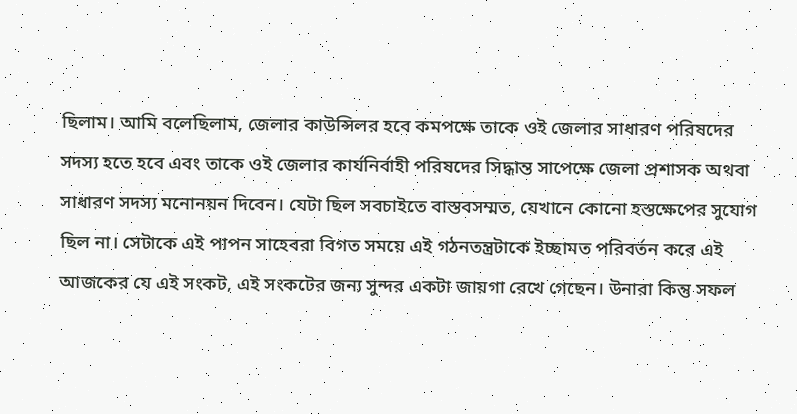ছিলাম। আমি বলেছিলাম, জেলার কাউন্সিলর হবে কমপক্ষে তাকে ওই জেলার সাধারণ পরিষদের সদস্য হতে হবে এবং তাকে ওই জেলার কার্যনির্বাহী পরিষদের সিদ্ধান্ত সাপেক্ষে জেলা প্রশাসক অথবা সাধারণ সদস্য মনোনয়ন দিবেন। যেটা ছিল সবচাইতে বাস্তবসম্মত, যেখানে কোনো হস্তক্ষেপের সুযোগ ছিল না। সেটাকে এই পাপন সাহেবরা বিগত সময়ে এই গঠনতন্ত্রটাকে ইচ্ছামত পরিবর্তন করে এই আজকের যে এই সংকট, এই সংকটের জন্য সুন্দর একটা জায়গা রেখে গেছেন। উনারা কিন্তু সফল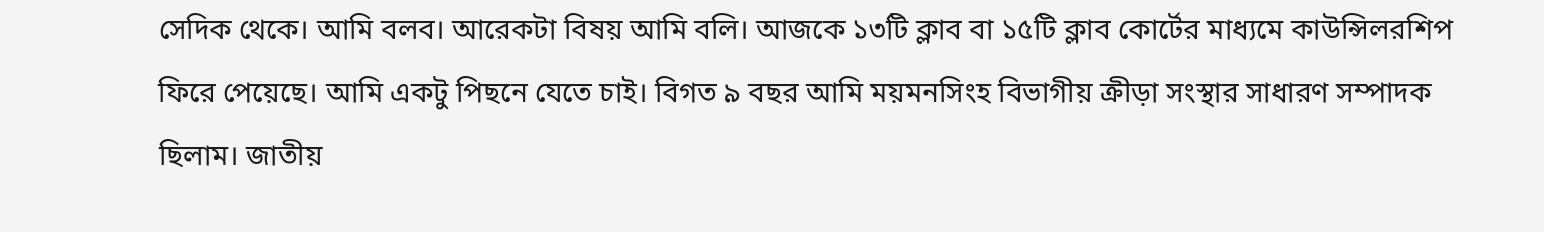সেদিক থেকে। আমি বলব। আরেকটা বিষয় আমি বলি। আজকে ১৩টি ক্লাব বা ১৫টি ক্লাব কোর্টের মাধ্যমে কাউন্সিলরশিপ ফিরে পেয়েছে। আমি একটু পিছনে যেতে চাই। বিগত ৯ বছর আমি ময়মনসিংহ বিভাগীয় ক্রীড়া সংস্থার সাধারণ সম্পাদক ছিলাম। জাতীয়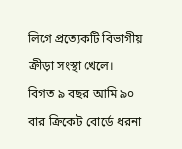লিগে প্রত্যেকটি বিভাগীয় ক্রীড়া সংস্থা খেলে। বিগত ৯ বছর আমি ৯০ বার ক্রিকেট বোর্ডে ধরনা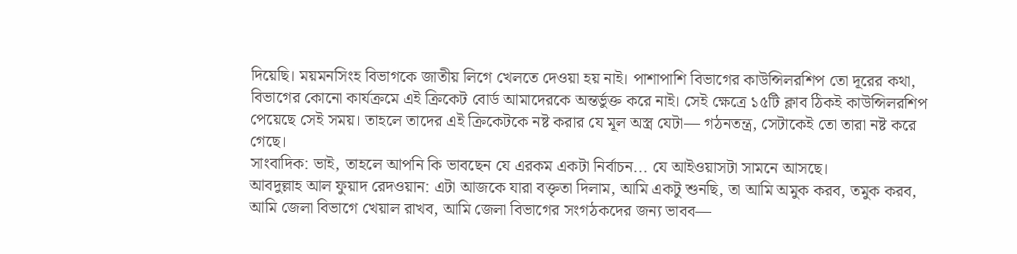দিয়েছি। ময়মনসিংহ বিভাগকে জাতীয় লিগে খেলতে দেওয়া হয় নাই। পাশাপাশি বিভাগের কাউন্সিলরশিপ তো দূরের কথা, বিভাগের কোনো কার্যক্রমে এই ক্রিকেট বোর্ড আমাদেরকে অন্তর্ভুক্ত করে নাই। সেই ক্ষেত্রে ১৫টি ক্লাব ঠিকই কাউন্সিলরশিপ পেয়েছে সেই সময়। তাহলে তাদের এই ক্রিকেটকে নষ্ট করার যে মূল অস্ত্র যেটা— গঠনতন্ত্র, সেটাকেই তো তারা নষ্ট করে গেছে।
সাংবাদিক: ভাই, তাহলে আপনি কি ভাবছেন যে এরকম একটা নির্বাচন... যে আইওয়াসটা সামনে আসছে।
আবদুল্লাহ আল ফুয়াদ রেদওয়ান: এটা আজকে যারা বক্তৃতা দিলাম, আমি একটু শুনছি, তা আমি অমুক করব, তমুক করব, আমি জেলা বিভাগে খেয়াল রাখব, আমি জেলা বিভাগের সংগঠকদের জন্য ভাবব—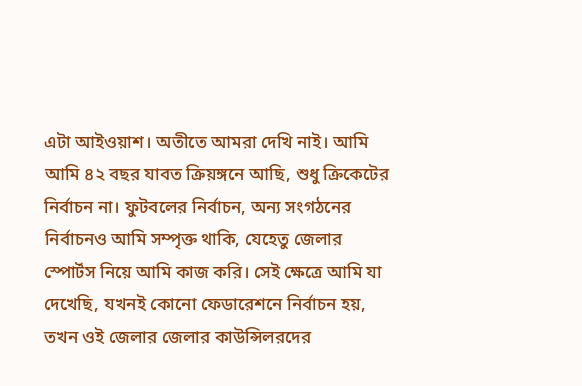এটা আইওয়াশ। অতীতে আমরা দেখি নাই। আমি আমি ৪২ বছর যাবত ক্রিয়ঙ্গনে আছি, শুধু ক্রিকেটের নির্বাচন না। ফুটবলের নির্বাচন, অন্য সংগঠনের নির্বাচনও আমি সম্পৃক্ত থাকি, যেহেতু জেলার স্পোর্টস নিয়ে আমি কাজ করি। সেই ক্ষেত্রে আমি যা দেখেছি, যখনই কোনো ফেডারেশনে নির্বাচন হয়, তখন ওই জেলার জেলার কাউন্সিলরদের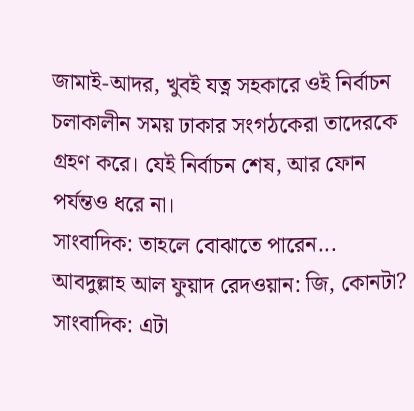জামাই-আদর, খুবই যত্ন সহকারে ওই নির্বাচন চলাকালীন সময় ঢাকার সংগঠকেরা তাদেরকে গ্রহণ করে। যেই নির্বাচন শেষ, আর ফোন পর্যন্তও ধরে না।
সাংবাদিক: তাহলে বোঝাতে পারেন...
আবদুল্লাহ আল ফুয়াদ রেদওয়ান: জি, কোনটা?
সাংবাদিক: এটা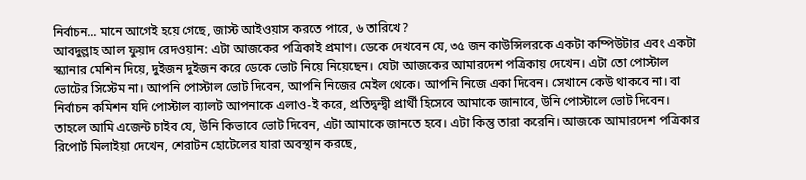নির্বাচন... মানে আগেই হয়ে গেছে, জাস্ট আইওয়াস করতে পারে, ৬ তারিখে?
আবদুল্লাহ আল ফুয়াদ রেদওয়ান: এটা আজকের পত্রিকাই প্রমাণ। ডেকে দেখবেন যে, ৩৫ জন কাউন্সিলরকে একটা কম্পিউটার এবং একটা স্ক্যানার মেশিন দিয়ে, দুইজন দুইজন করে ডেকে ভোট নিয়ে নিয়েছেন। যেটা আজকের আমারদেশ পত্রিকায় দেখেন। এটা তো পোস্টাল ভোটের সিস্টেম না। আপনি পোস্টাল ভোট দিবেন, আপনি নিজের মেইল থেকে। আপনি নিজে একা দিবেন। সেখানে কেউ থাকবে না। বা নির্বাচন কমিশন যদি পোস্টাল ব্যালট আপনাকে এলাও-ই করে, প্রতিদ্বন্দ্বী প্রার্থী হিসেবে আমাকে জানাবে, উনি পোস্টালে ভোট দিবেন। তাহলে আমি এজেন্ট চাইব যে, উনি কিভাবে ভোট দিবেন, এটা আমাকে জানতে হবে। এটা কিন্তু তারা করেনি। আজকে আমারদেশ পত্রিকার রিপোর্ট মিলাইয়া দেখেন, শেরাটন হোটেলের যারা অবস্থান করছে,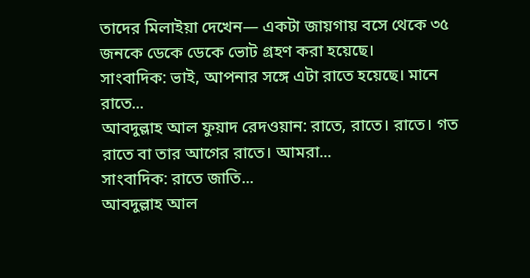তাদের মিলাইয়া দেখেন— একটা জায়গায় বসে থেকে ৩৫ জনকে ডেকে ডেকে ভোট গ্রহণ করা হয়েছে।
সাংবাদিক: ভাই, আপনার সঙ্গে এটা রাতে হয়েছে। মানে রাতে...
আবদুল্লাহ আল ফুয়াদ রেদওয়ান: রাতে, রাতে। রাতে। গত রাতে বা তার আগের রাতে। আমরা...
সাংবাদিক: রাতে জাতি...
আবদুল্লাহ আল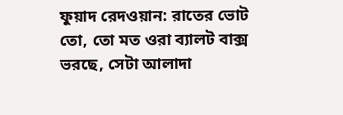ফুয়াদ রেদওয়ান: রাতের ভোট তো, তো মত ওরা ব্যালট বাক্স ভরছে, সেটা আলাদা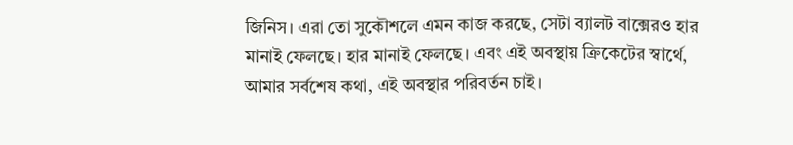জিনিস। এরা তো সুকৌশলে এমন কাজ করছে, সেটা ব্যালট বাক্সেরও হার মানাই ফেলছে। হার মানাই ফেলছে। এবং এই অবস্থায় ক্রিকেটের স্বার্থে, আমার সর্বশেষ কথা, এই অবস্থার পরিবর্তন চাই।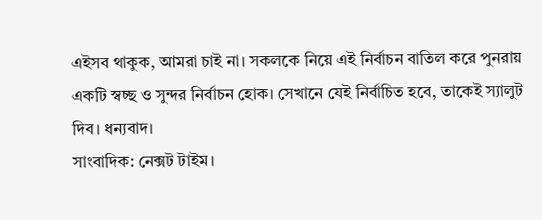এইসব থাকুক, আমরা চাই না। সকলকে নিয়ে এই নির্বাচন বাতিল করে পুনরায় একটি স্বচ্ছ ও সুন্দর নির্বাচন হোক। সেখানে যেই নির্বাচিত হবে, তাকেই স্যালুট দিব। ধন্যবাদ।
সাংবাদিক: নেক্সট টাইম।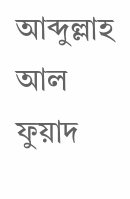আব্দুল্লাহ আল ফুয়াদ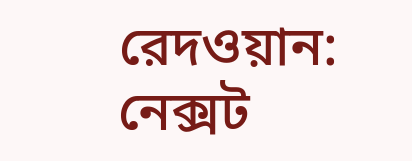রেদওয়ান: নেক্সট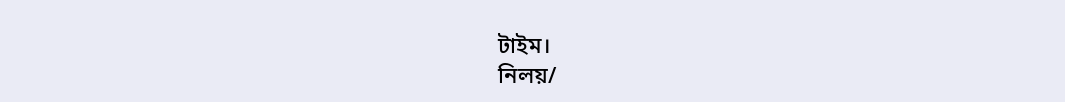টাইম।
নিলয়/